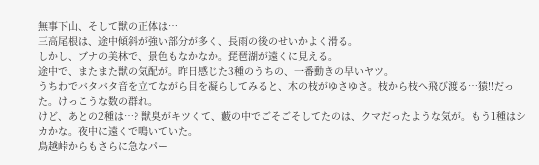無事下山、そして獣の正体は…
三高尾根は、途中傾斜が強い部分が多く、長雨の後のせいかよく滑る。
しかし、ブナの美林で、景色もなかなか。琵琶湖が遠くに見える。
途中で、またまた獣の気配が。昨日感じた3種のうちの、一番動きの早いヤツ。
うちわでバタバタ音を立てながら目を凝らしてみると、木の枝がゆさゆさ。枝から枝へ飛び渡る…猿!!だった。けっこうな数の群れ。
けど、あとの2種は…? 獣臭がキツくて、藪の中でごそごそしてたのは、クマだったような気が。もう1種はシカかな。夜中に遠くで鳴いていた。
鳥越峠からもさらに急なパー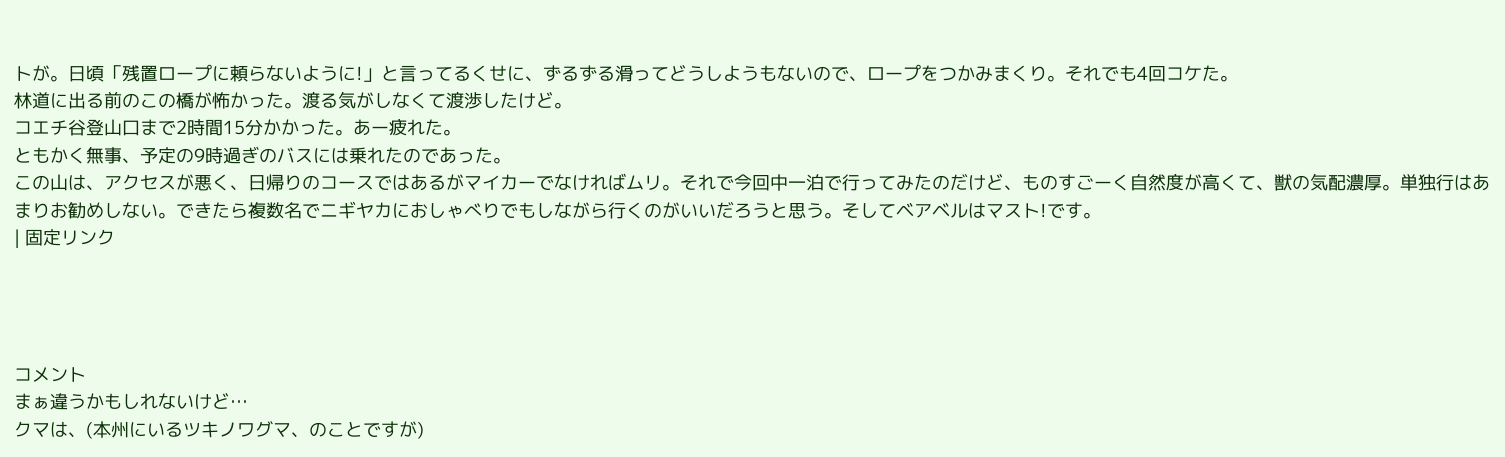トが。日頃「残置ロープに頼らないように!」と言ってるくせに、ずるずる滑ってどうしようもないので、ロープをつかみまくり。それでも4回コケた。
林道に出る前のこの橋が怖かった。渡る気がしなくて渡渉したけど。
コエチ谷登山口まで2時間15分かかった。あー疲れた。
ともかく無事、予定の9時過ぎのバスには乗れたのであった。
この山は、アクセスが悪く、日帰りのコースではあるがマイカーでなければムリ。それで今回中一泊で行ってみたのだけど、ものすごーく自然度が高くて、獣の気配濃厚。単独行はあまりお勧めしない。できたら複数名でニギヤカにおしゃべりでもしながら行くのがいいだろうと思う。そしてベアベルはマスト!です。
| 固定リンク




コメント
まぁ違うかもしれないけど…
クマは、(本州にいるツキノワグマ、のことですが)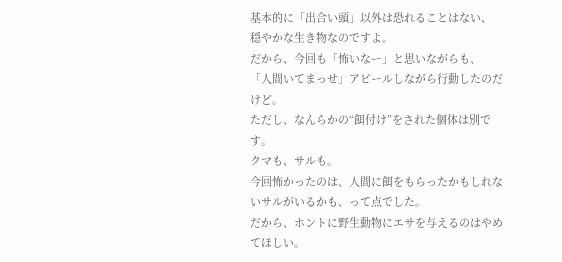基本的に「出合い頭」以外は恐れることはない、
穏やかな生き物なのですよ。
だから、今回も「怖いなー」と思いながらも、
「人間いてまっせ」アピールしながら行動したのだけど。
ただし、なんらかの“餌付け”をされた個体は別です。
クマも、サルも。
今回怖かったのは、人間に餌をもらったかもしれないサルがいるかも、って点でした。
だから、ホントに野生動物にエサを与えるのはやめてほしい。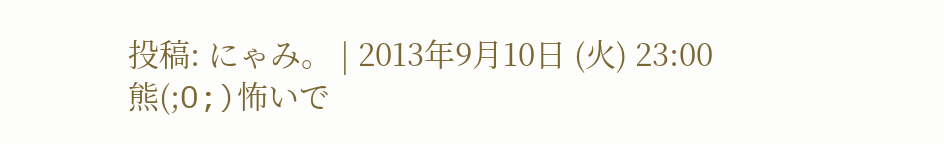投稿: にゃみ。 | 2013年9月10日 (火) 23:00
熊(;O;)怖いで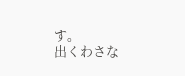す。
出くわさな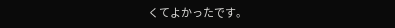くてよかったです。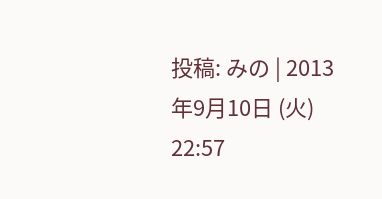投稿: みの | 2013年9月10日 (火) 22:57